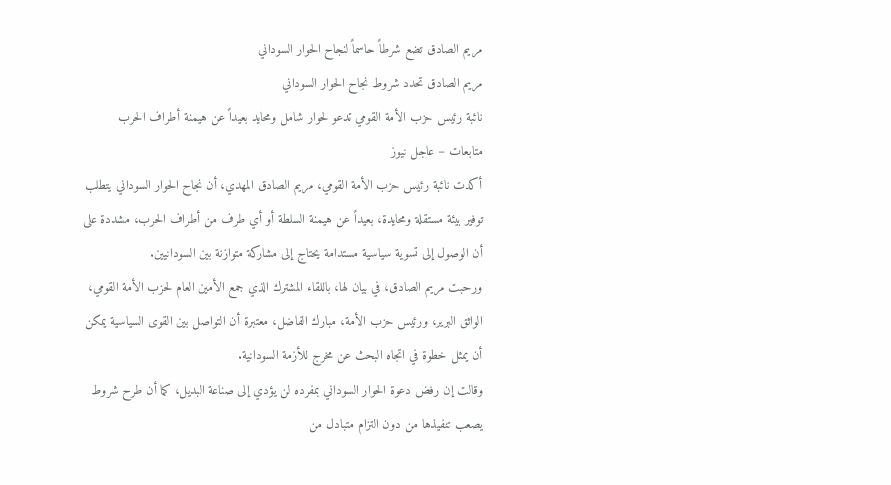مريم الصادق تضع شرطاً حاسماً لنجاح الحوار السوداني
مريم الصادق تحدد شروط نجاح الحوار السوداني
نائبة رئيس حزب الأمة القومي تدعو لحوار شامل ومحايد بعيداً عن هيمنة أطراف الحرب
متابعات – عاجل نيوز
أكدت نائبة رئيس حزب الأمة القومي، مريم الصادق المهدي، أن نجاح الحوار السوداني يتطلب توفير بيئة مستقلة ومحايدة، بعيداً عن هيمنة السلطة أو أي طرف من أطراف الحرب، مشددة على أن الوصول إلى تسوية سياسية مستدامة يحتاج إلى مشاركة متوازنة بين السودانيين.
ورحبت مريم الصادق، في بيان لها، باللقاء المشترك الذي جمع الأمين العام لحزب الأمة القومي، الواثق البرير، ورئيس حزب الأمة، مبارك الفاضل، معتبرة أن التواصل بين القوى السياسية يمكن أن يمثل خطوة في اتجاه البحث عن مخرج للأزمة السودانية.
وقالت إن رفض دعوة الحوار السوداني بمفرده لن يؤدي إلى صناعة البديل، كما أن طرح شروط يصعب تنفيذها من دون التزام متبادل من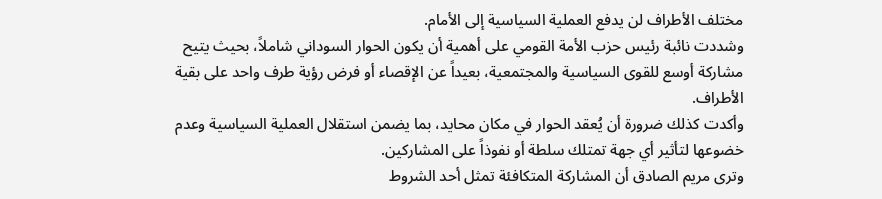مختلف الأطراف لن يدفع العملية السياسية إلى الأمام.
وشددت نائبة رئيس حزب الأمة القومي على أهمية أن يكون الحوار السوداني شاملاً، بحيث يتيح مشاركة أوسع للقوى السياسية والمجتمعية، بعيداً عن الإقصاء أو فرض رؤية طرف واحد على بقية الأطراف.
وأكدت كذلك ضرورة أن يُعقد الحوار في مكان محايد، بما يضمن استقلال العملية السياسية وعدم خضوعها لتأثير أي جهة تمتلك سلطة أو نفوذاً على المشاركين.
وترى مريم الصادق أن المشاركة المتكافئة تمثل أحد الشروط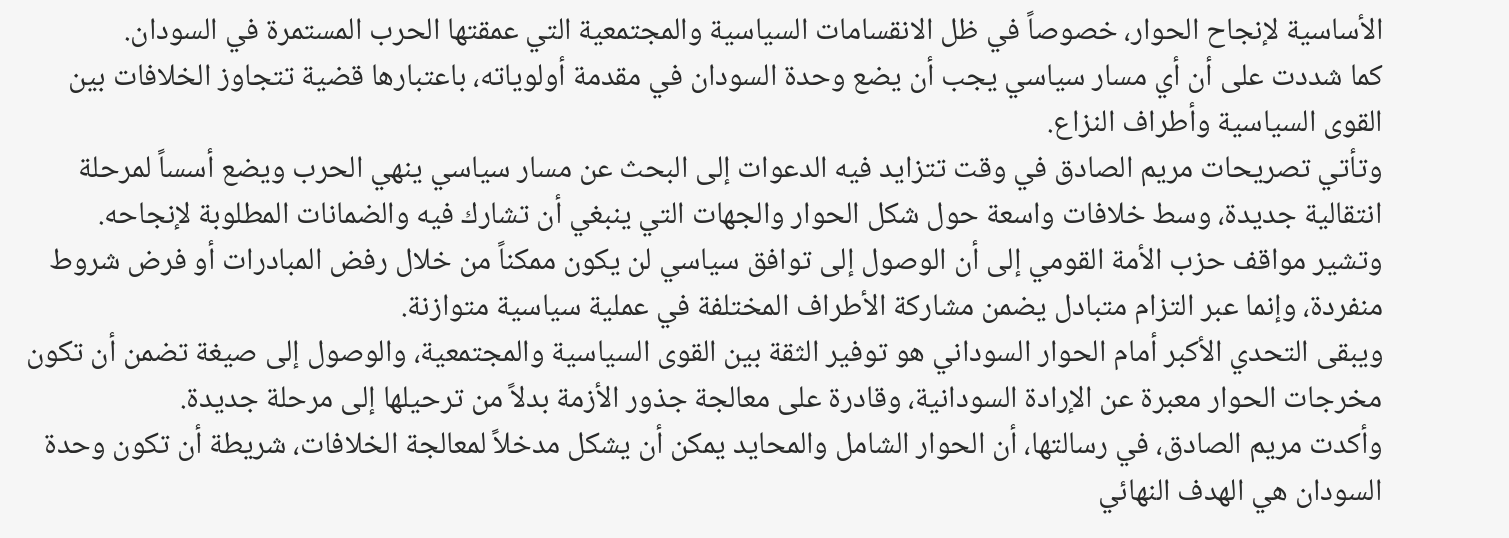الأساسية لإنجاح الحوار، خصوصاً في ظل الانقسامات السياسية والمجتمعية التي عمقتها الحرب المستمرة في السودان.
كما شددت على أن أي مسار سياسي يجب أن يضع وحدة السودان في مقدمة أولوياته، باعتبارها قضية تتجاوز الخلافات بين القوى السياسية وأطراف النزاع.
وتأتي تصريحات مريم الصادق في وقت تتزايد فيه الدعوات إلى البحث عن مسار سياسي ينهي الحرب ويضع أسساً لمرحلة انتقالية جديدة، وسط خلافات واسعة حول شكل الحوار والجهات التي ينبغي أن تشارك فيه والضمانات المطلوبة لإنجاحه.
وتشير مواقف حزب الأمة القومي إلى أن الوصول إلى توافق سياسي لن يكون ممكناً من خلال رفض المبادرات أو فرض شروط منفردة، وإنما عبر التزام متبادل يضمن مشاركة الأطراف المختلفة في عملية سياسية متوازنة.
ويبقى التحدي الأكبر أمام الحوار السوداني هو توفير الثقة بين القوى السياسية والمجتمعية، والوصول إلى صيغة تضمن أن تكون مخرجات الحوار معبرة عن الإرادة السودانية، وقادرة على معالجة جذور الأزمة بدلاً من ترحيلها إلى مرحلة جديدة.
وأكدت مريم الصادق، في رسالتها، أن الحوار الشامل والمحايد يمكن أن يشكل مدخلاً لمعالجة الخلافات، شريطة أن تكون وحدة السودان هي الهدف النهائي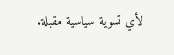لأي تسوية سياسية مقبلة.